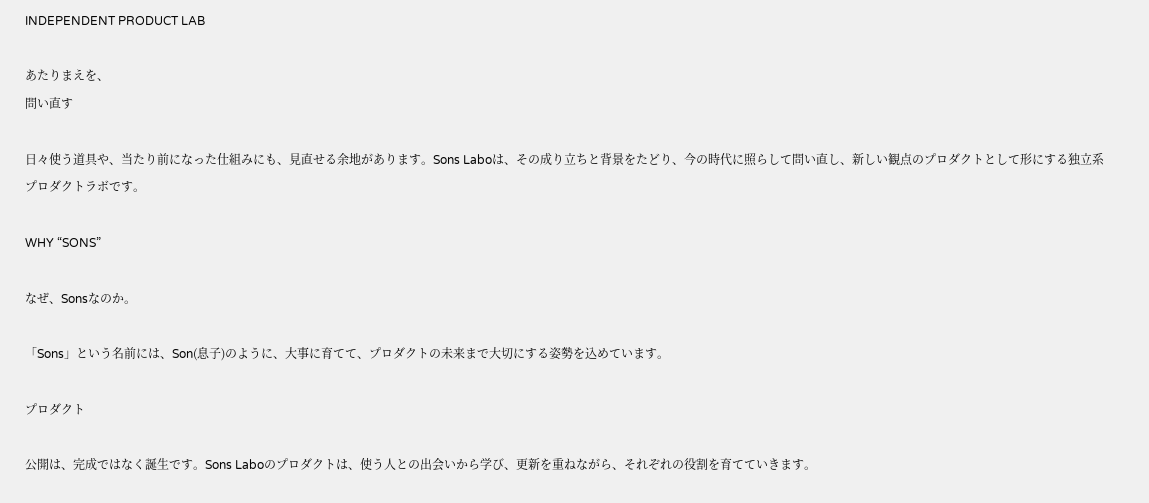INDEPENDENT PRODUCT LAB

あたりまえを、
問い直す

日々使う道具や、当たり前になった仕組みにも、見直せる余地があります。Sons Laboは、その成り立ちと背景をたどり、今の時代に照らして問い直し、新しい観点のプロダクトとして形にする独立系プロダクトラボです。

WHY “SONS”

なぜ、Sonsなのか。

「Sons」という名前には、Son(息子)のように、大事に育てて、プロダクトの未来まで大切にする姿勢を込めています。

プロダクト

公開は、完成ではなく誕生です。Sons Laboのプロダクトは、使う人との出会いから学び、更新を重ねながら、それぞれの役割を育てていきます。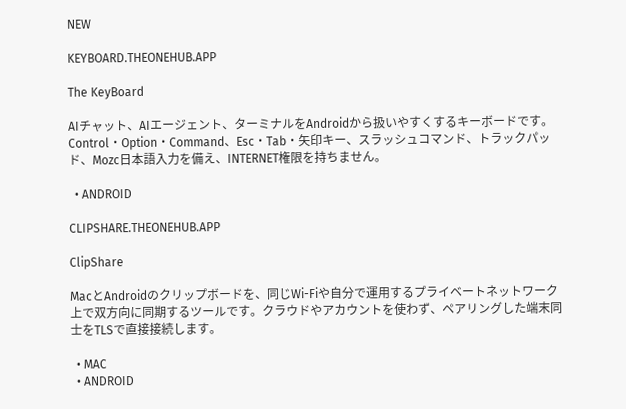NEW

KEYBOARD.THEONEHUB.APP

The KeyBoard

AIチャット、AIエージェント、ターミナルをAndroidから扱いやすくするキーボードです。Control・Option・Command、Esc・Tab・矢印キー、スラッシュコマンド、トラックパッド、Mozc日本語入力を備え、INTERNET権限を持ちません。

  • ANDROID

CLIPSHARE.THEONEHUB.APP

ClipShare

MacとAndroidのクリップボードを、同じWi-Fiや自分で運用するプライベートネットワーク上で双方向に同期するツールです。クラウドやアカウントを使わず、ペアリングした端末同士をTLSで直接接続します。

  • MAC
  • ANDROID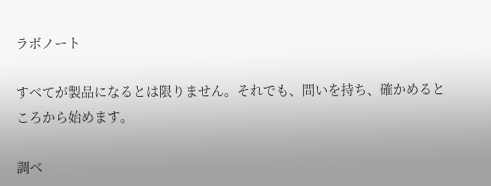ラボノート

すべてが製品になるとは限りません。それでも、問いを持ち、確かめるところから始めます。

調べ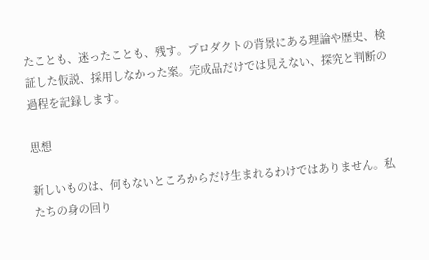たことも、迷ったことも、残す。プロダクトの背景にある理論や歴史、検証した仮説、採用しなかった案。完成品だけでは見えない、探究と判断の過程を記録します。

思想

新しいものは、何もないところからだけ生まれるわけではありません。私たちの身の回り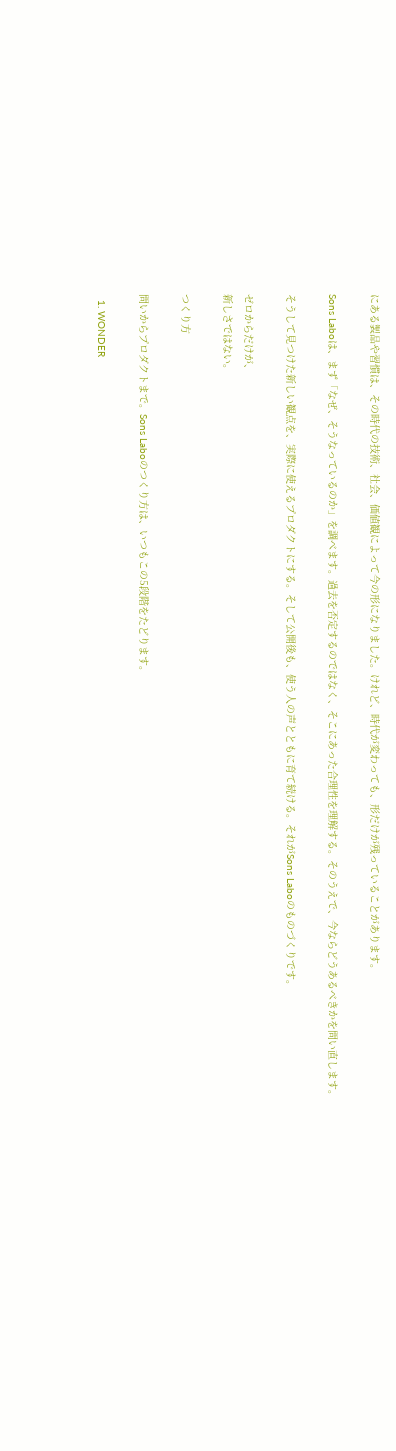にある製品や習慣は、その時代の技術、社会、価値観によって今の形になりました。けれど、時代が変わっても、形だけが残っていることがあります。

Sons Laboは、まず「なぜ、そうなっているのか」を調べます。過去を否定するのではなく、そこにあった合理性を理解する。そのうえで、今ならどうあるべきかを問い直します。

そうして見つけた新しい観点を、実際に使えるプロダクトにする。そして公開後も、使う人の声とともに育て続ける。それがSons Laboのものづくりです。

ゼロからだけが、
新しさではない。

つくり方

問いからプロダクトまで。Sons Laboのつくり方は、いつもこの5段階をたどります。

  1. WONDER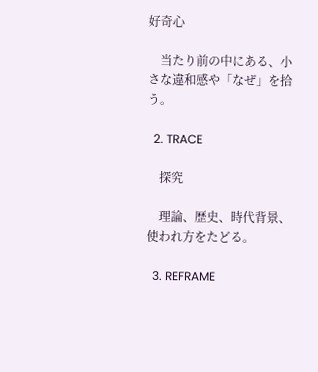好奇心

    当たり前の中にある、小さな違和感や「なぜ」を拾う。

  2. TRACE

    探究

    理論、歴史、時代背景、使われ方をたどる。

  3. REFRAME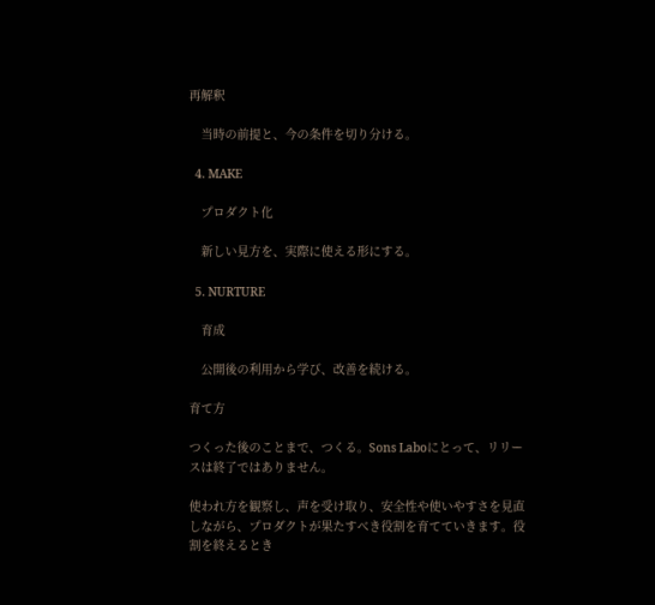再解釈

    当時の前提と、今の条件を切り分ける。

  4. MAKE

    プロダクト化

    新しい見方を、実際に使える形にする。

  5. NURTURE

    育成

    公開後の利用から学び、改善を続ける。

育て方

つくった後のことまで、つくる。Sons Laboにとって、リリースは終了ではありません。

使われ方を観察し、声を受け取り、安全性や使いやすさを見直しながら、プロダクトが果たすべき役割を育てていきます。役割を終えるとき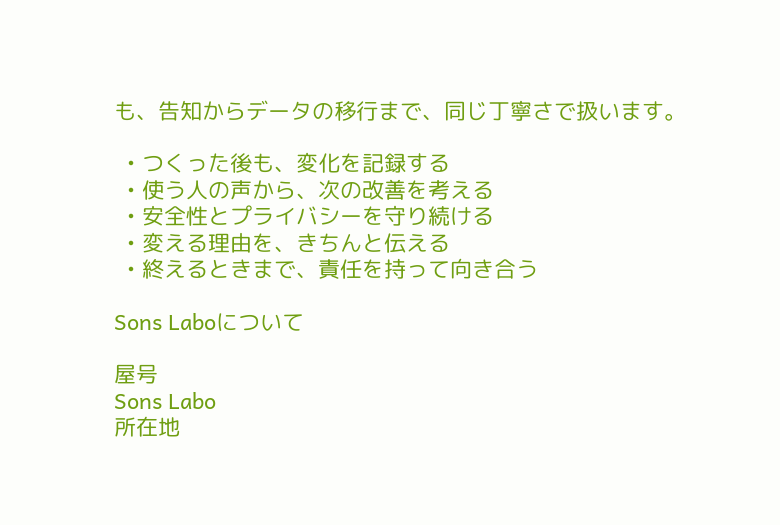も、告知からデータの移行まで、同じ丁寧さで扱います。

  • つくった後も、変化を記録する
  • 使う人の声から、次の改善を考える
  • 安全性とプライバシーを守り続ける
  • 変える理由を、きちんと伝える
  • 終えるときまで、責任を持って向き合う

Sons Laboについて

屋号
Sons Labo
所在地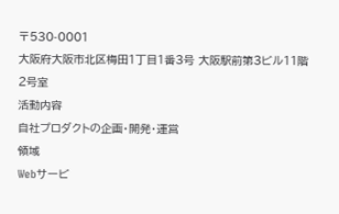〒530-0001
大阪府大阪市北区梅田1丁目1番3号 大阪駅前第3ビル11階2号室
活動内容
自社プロダクトの企画・開発・運営
領域
Webサービ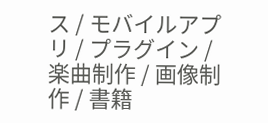ス / モバイルアプリ / プラグイン / 楽曲制作 / 画像制作 / 書籍